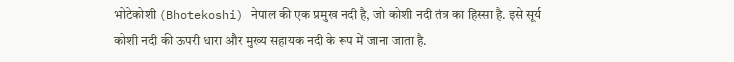भोटेकोशी (Bhotekoshi) नेपाल की एक प्रमुख नदी है, जो कोशी नदी तंत्र का हिस्सा है. इसे सूर्य कोशी नदी की ऊपरी धारा और मुख्य सहायक नदी के रूप में जाना जाता है.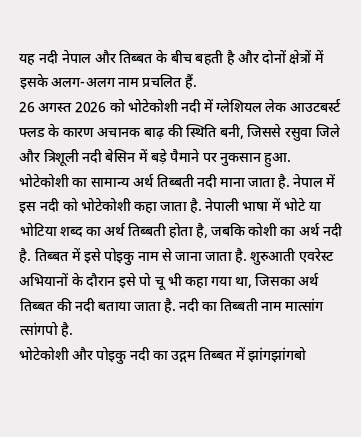यह नदी नेपाल और तिब्बत के बीच बहती है और दोनों क्षेत्रों में इसके अलग-अलग नाम प्रचलित हैं.
26 अगस्त 2026 को भोटेकोशी नदी में ग्लेशियल लेक आउटबर्स्ट फ्लड के कारण अचानक बाढ़ की स्थिति बनी, जिससे रसुवा जिले और त्रिशूली नदी बेसिन में बड़े पैमाने पर नुकसान हुआ.
भोटेकोशी का सामान्य अर्थ तिब्बती नदी माना जाता है. नेपाल में इस नदी को भोटेकोशी कहा जाता है. नेपाली भाषा में भोटे या भोटिया शब्द का अर्थ तिब्बती होता है, जबकि कोशी का अर्थ नदी है. तिब्बत में इसे पोइकु नाम से जाना जाता है. शुरुआती एवरेस्ट अभियानों के दौरान इसे पो चू भी कहा गया था, जिसका अर्थ तिब्बत की नदी बताया जाता है. नदी का तिब्बती नाम मात्सांग त्सांगपो है.
भोटेकोशी और पोइकु नदी का उद्गम तिब्बत में झांगझांगबो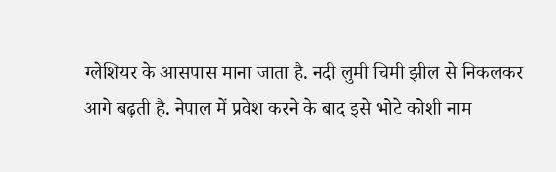ग्लेशियर के आसपास माना जाता है. नदी लुमी चिमी झील से निकलकर आगे बढ़ती है. नेपाल में प्रवेश करने के बाद इसे भोटे कोशी नाम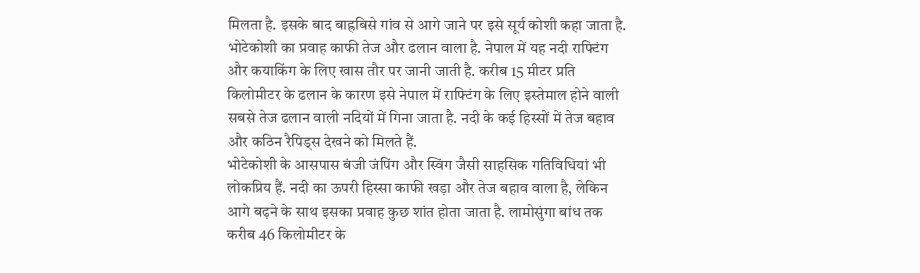मिलता है. इसके बाद बाह्रबिसे गांव से आगे जाने पर इसे सूर्य कोशी कहा जाता है.
भोटेकोशी का प्रवाह काफी तेज और ढलान वाला है. नेपाल में यह नदी राफ्टिंग और कयाकिंग के लिए खास तौर पर जानी जाती है. करीब 15 मीटर प्रति किलोमीटर के ढलान के कारण इसे नेपाल में राफ्टिंग के लिए इस्तेमाल होने वाली सबसे तेज ढलान वाली नदियों में गिना जाता है. नदी के कई हिस्सों में तेज बहाव और कठिन रैपिड्स देखने को मिलते हैं.
भोटेकोशी के आसपास बंजी जंपिंग और स्विंग जैसी साहसिक गतिविधियां भी लोकप्रिय हैं. नदी का ऊपरी हिस्सा काफी खड़ा और तेज बहाव वाला है, लेकिन आगे बढ़ने के साथ इसका प्रवाह कुछ शांत होता जाता है. लामोसुंगा बांध तक करीब 46 किलोमीटर के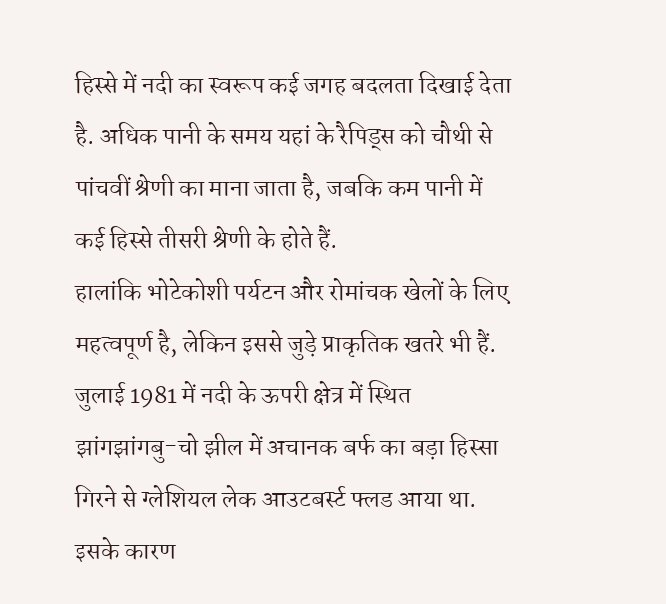हिस्से में नदी का स्वरूप कई जगह बदलता दिखाई देता है. अधिक पानी के समय यहां के रैपिड्स को चौथी से पांचवीं श्रेणी का माना जाता है, जबकि कम पानी में कई हिस्से तीसरी श्रेणी के होते हैं.
हालांकि भोटेकोशी पर्यटन और रोमांचक खेलों के लिए महत्वपूर्ण है, लेकिन इससे जुड़े प्राकृतिक खतरे भी हैं. जुलाई 1981 में नदी के ऊपरी क्षेत्र में स्थित झांगझांगबु-चो झील में अचानक बर्फ का बड़ा हिस्सा गिरने से ग्लेशियल लेक आउटबर्स्ट फ्लड आया था. इसके कारण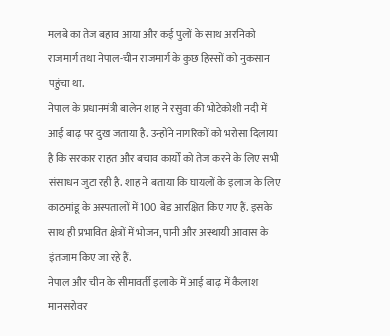मलबे का तेज बहाव आया और कई पुलों के साथ अरनिको राजमार्ग तथा नेपाल-चीन राजमार्ग के कुछ हिस्सों को नुकसान पहुंचा था.
नेपाल के प्रधानमंत्री बालेन शाह ने रसुवा की भोटेकोशी नदी में आई बाढ़ पर दुख जताया है. उन्होंने नागरिकों को भरोसा दिलाया है कि सरकार राहत और बचाव कार्यों को तेज करने के लिए सभी संसाधन जुटा रही है. शाह ने बताया कि घायलों के इलाज के लिए काठमांडू के अस्पतालों में 100 बेड आरक्षित किए गए हैं. इसके साथ ही प्रभावित क्षेत्रों में भोजन, पानी और अस्थायी आवास के इंतजाम किए जा रहे हैं.
नेपाल और चीन के सीमावर्ती इलाके में आई बाढ़ में कैलाश मानसरोवर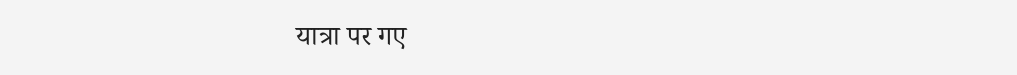यात्रा पर गए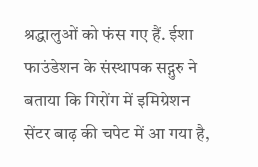श्रद्धालुओं को फंस गए हैं. ईशा फाउंडेशन के संस्थापक सद्गुरु ने बताया कि गिरोंग में इमिग्रेशन सेंटर बाढ़ की चपेट में आ गया है,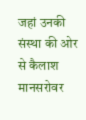जहां उनकी संस्था की ओर से कैलाश मानसरोवर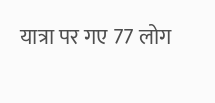यात्रा पर गए 77 लोग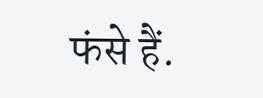फंसे हैं.